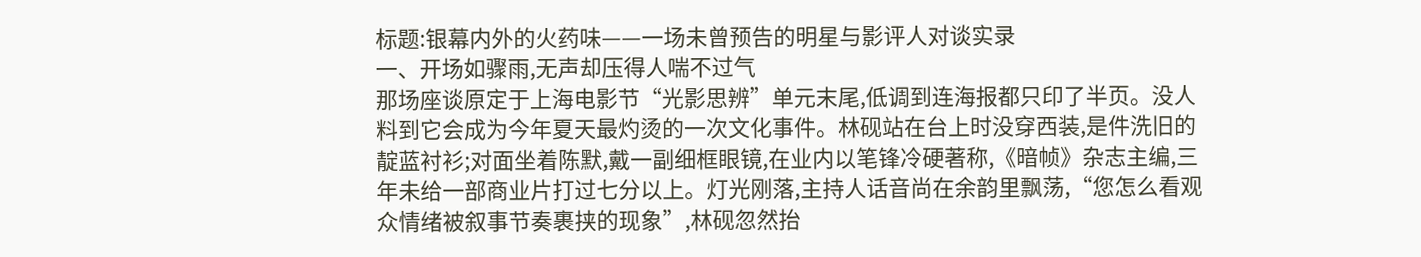标题:银幕内外的火药味——一场未曾预告的明星与影评人对谈实录
一、开场如骤雨,无声却压得人喘不过气
那场座谈原定于上海电影节“光影思辨”单元末尾,低调到连海报都只印了半页。没人料到它会成为今年夏天最灼烫的一次文化事件。林砚站在台上时没穿西装,是件洗旧的靛蓝衬衫;对面坐着陈默,戴一副细框眼镜,在业内以笔锋冷硬著称,《暗帧》杂志主编,三年未给一部商业片打过七分以上。灯光刚落,主持人话音尚在余韵里飘荡,“您怎么看观众情绪被叙事节奏裹挟的现象”,林砚忽然抬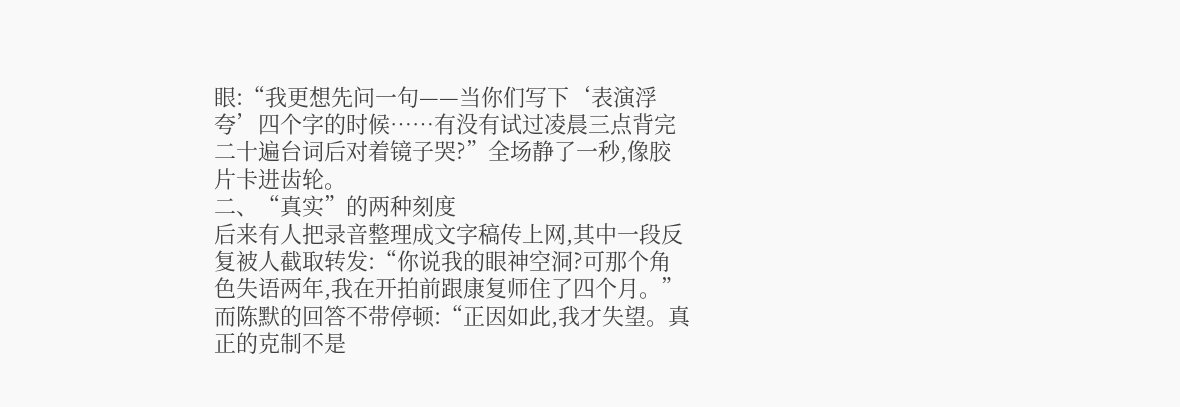眼:“我更想先问一句——当你们写下‘表演浮夸’四个字的时候……有没有试过凌晨三点背完二十遍台词后对着镜子哭?”全场静了一秒,像胶片卡进齿轮。
二、“真实”的两种刻度
后来有人把录音整理成文字稿传上网,其中一段反复被人截取转发:“你说我的眼神空洞?可那个角色失语两年,我在开拍前跟康复师住了四个月。”
而陈默的回答不带停顿:“正因如此,我才失望。真正的克制不是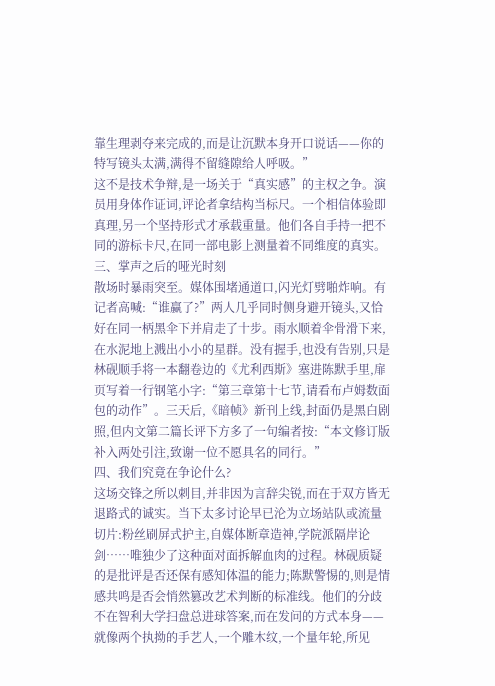靠生理剥夺来完成的,而是让沉默本身开口说话——你的特写镜头太满,满得不留缝隙给人呼吸。”
这不是技术争辩,是一场关于“真实感”的主权之争。演员用身体作证词,评论者拿结构当标尺。一个相信体验即真理,另一个坚持形式才承载重量。他们各自手持一把不同的游标卡尺,在同一部电影上测量着不同维度的真实。
三、掌声之后的哑光时刻
散场时暴雨突至。媒体围堵通道口,闪光灯劈啪炸响。有记者高喊:“谁赢了?”两人几乎同时侧身避开镜头,又恰好在同一柄黑伞下并肩走了十步。雨水顺着伞骨滑下来,在水泥地上溅出小小的星群。没有握手,也没有告别,只是林砚顺手将一本翻卷边的《尤利西斯》塞进陈默手里,扉页写着一行钢笔小字:“第三章第十七节,请看布卢姆数面包的动作”。三天后,《暗帧》新刊上线,封面仍是黑白剧照,但内文第二篇长评下方多了一句编者按:“本文修订版补入两处引注,致谢一位不愿具名的同行。”
四、我们究竟在争论什么?
这场交锋之所以刺目,并非因为言辞尖锐,而在于双方皆无退路式的诚实。当下太多讨论早已沦为立场站队或流量切片:粉丝刷屏式护主,自媒体断章造神,学院派隔岸论剑……唯独少了这种面对面拆解血肉的过程。林砚质疑的是批评是否还保有感知体温的能力;陈默警惕的,则是情感共鸣是否会悄然篡改艺术判断的标准线。他们的分歧不在智利大学扫盘总进球答案,而在发问的方式本身——就像两个执拗的手艺人,一个雕木纹,一个量年轮,所见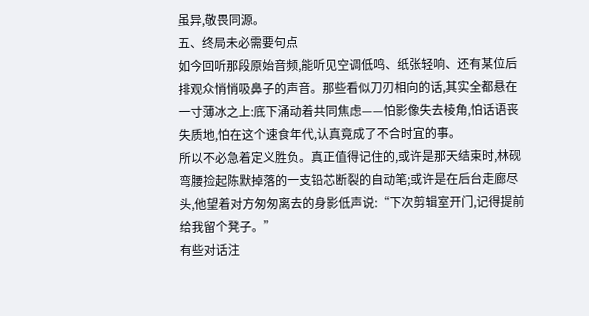虽异,敬畏同源。
五、终局未必需要句点
如今回听那段原始音频,能听见空调低鸣、纸张轻响、还有某位后排观众悄悄吸鼻子的声音。那些看似刀刃相向的话,其实全都悬在一寸薄冰之上:底下涌动着共同焦虑——怕影像失去棱角,怕话语丧失质地,怕在这个速食年代,认真竟成了不合时宜的事。
所以不必急着定义胜负。真正值得记住的,或许是那天结束时,林砚弯腰捡起陈默掉落的一支铅芯断裂的自动笔;或许是在后台走廊尽头,他望着对方匆匆离去的身影低声说:“下次剪辑室开门,记得提前给我留个凳子。”
有些对话注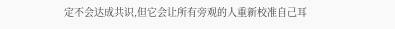定不会达成共识,但它会让所有旁观的人重新校准自己耳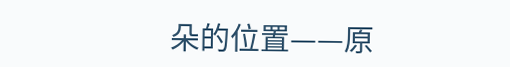朵的位置——原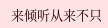来倾听从来不只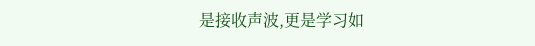是接收声波,更是学习如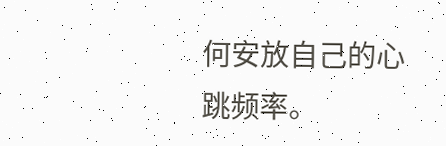何安放自己的心跳频率。